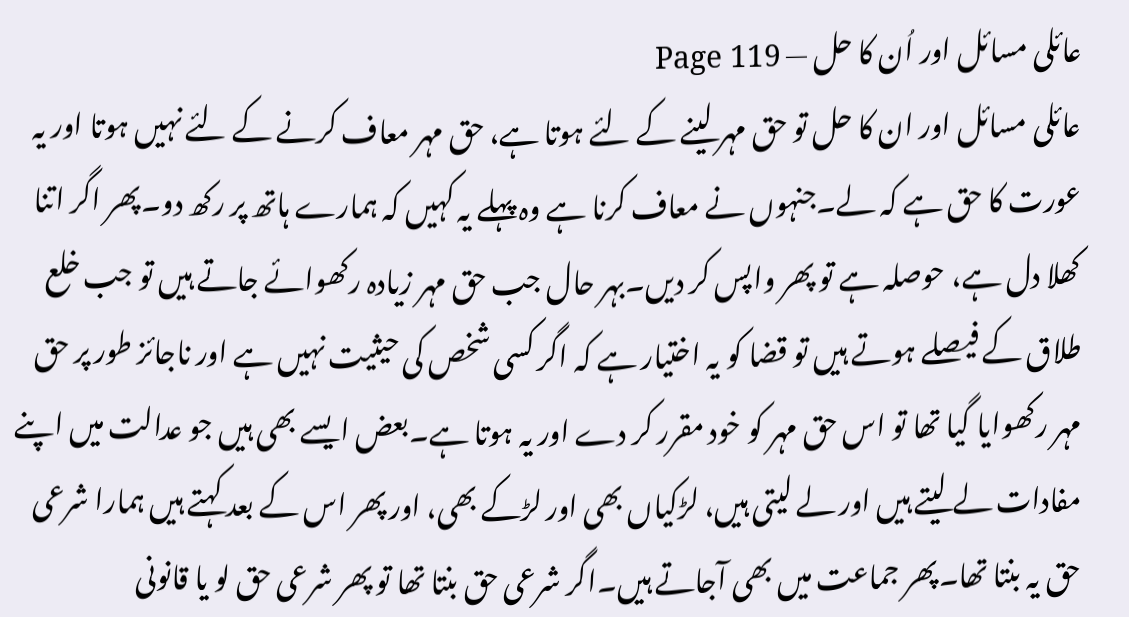عائلی مسائل اور اُن کا حل — Page 119
عائلی مسائل اور ان کا حل تو حق مہر لینے کے لئے ہوتا ہے، حق مہر معاف کرنے کے لئے نہیں ہوتا اور یہ عورت کا حق ہے کہ لے۔جنہوں نے معاف کرنا ہے وہ پہلے یہ کہیں کہ ہمارے ہاتھ پر رکھ دو۔پھر اگر اتنا کھلا دل ہے، حوصلہ ہے تو پھر واپس کر دیں۔بہر حال جب حق مہر زیادہ رکھوائے جاتے ہیں تو جب خلع طلاق کے فیصلے ہوتے ہیں تو قضا کو یہ اختیار ہے کہ اگر کسی شخص کی حیثیت نہیں ہے اور ناجائز طور پر حق مہر رکھوایا گیا تھا تو اس حق مہر کو خود مقرر کر دے اور یہ ہوتا ہے۔بعض ایسے بھی ہیں جو عدالت میں اپنے مفادات لے لیتے ہیں اور لے لیتی ہیں، لڑکیاں بھی اور لڑکے بھی، اور پھر اس کے بعد کہتے ہیں ہمارا شرعی حق یہ بنتا تھا۔پھر جماعت میں بھی آجاتے ہیں۔اگر شرعی حق بنتا تھا تو پھر شرعی حق لو یا قانونی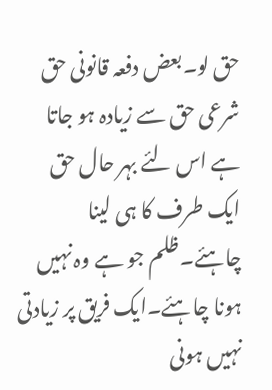حق لو۔بعض دفعہ قانونی حق شرعی حق سے زیادہ ہو جاتا ہے اس لئے بہر حال حق ایک طرف کا ہی لینا چاہئے۔ظلم جو ہے وہ نہیں ہونا چاہئے۔ایک فریق پر زیادتی نہیں ہونی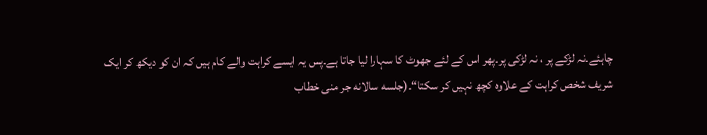چاہئے۔نہ لڑکے پر ، نہ لڑکی پر۔پھر اس کے لئے جھوٹ کا سہارا لیا جاتا ہے۔پس یہ ایسے کراہت والے کام ہیں کہ ان کو دیکھ کر ایک شریف شخص کراہت کے علاوہ کچھ نہیں کر سکتا“۔(جلسه سالانه جر منی خطاب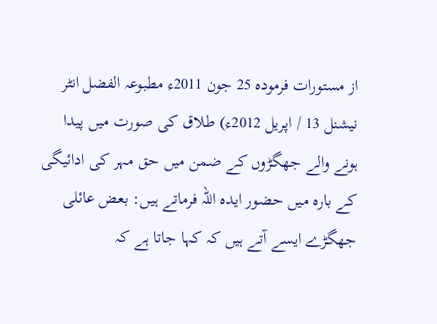از مستورات فرمودہ 25 جون 2011ء مطبوعہ الفضل انٹر نیشنل 13 / اپریل 2012ء) طلاق کی صورت میں پیدا ہونے والے جھگڑوں کے ضمن میں حق مہر کی ادائیگی کے بارہ میں حضور ایدہ اللہ فرماتے ہیں: بعض عائلی جھگڑے ایسے آتے ہیں کہ کہا جاتا ہے کہ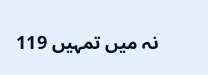نہ میں تمہیں 119